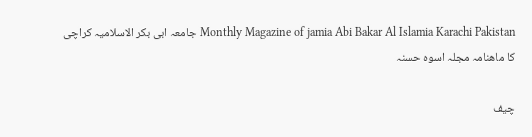Monthly Magazine of jamia Abi Bakar Al Islamia Karachi Pakistan جامعہ ابی بکر الاسلامیہ کراچی کا ماھنامہ مجلہ اسوہ حسنہ

چیف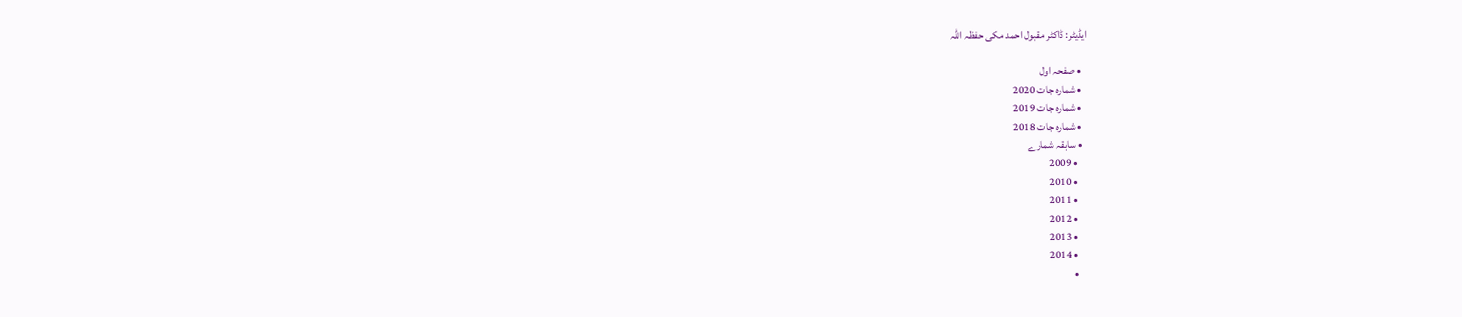ایڈیٹر: ڈاکٹر مقبول احمد مکی حفظہ اللہ

  • صفحہ اول
  • شمارہ جات 2020
  • شمارہ جات 2019
  • شمارہ جات 2018
  • سابقہ شمارے
    • 2009
    • 2010
    • 2011
    • 2012
    • 2013
    • 2014
    •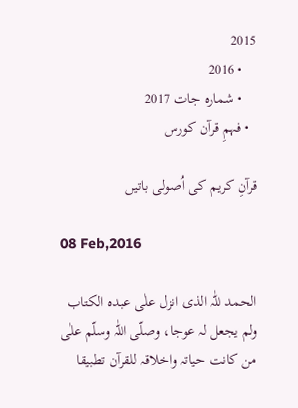2015
    • 2016
    • شمارہ جات 2017
  • فہمِ قرآن کورس

قرآنِ کریم کی اُصولی باتیں

08 Feb,2016

الحمد للّٰہ الذی انزل علٰی عبدہ الکتاب ولم یجعل لہ عوجا، وصلّی اللّٰہ وسلّم علٰی من کانت حیاتہ واخلاقہ للقرآن تطبیقا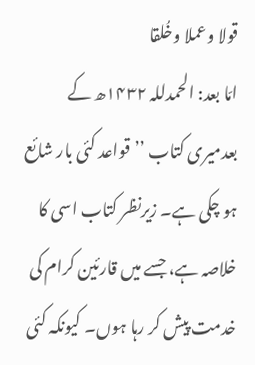قولا وعملا وخُلقا
امّا بعد: الحمدللہ ۱۴۳۲ھ کے بعدمیری کتاب ’’قواعد کئی بار شائع ہو چکی ہے۔ زیرنظر کتاب اسی کا خلاصہ ہے، جسے میں قارئین کرام کی خدمت پیش کر رہا ہوں۔ کیونکہ کئی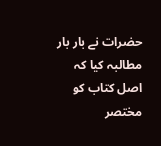حضرات نے بار بار مطالبہ کیا کہ اصل کتاب کو مختصر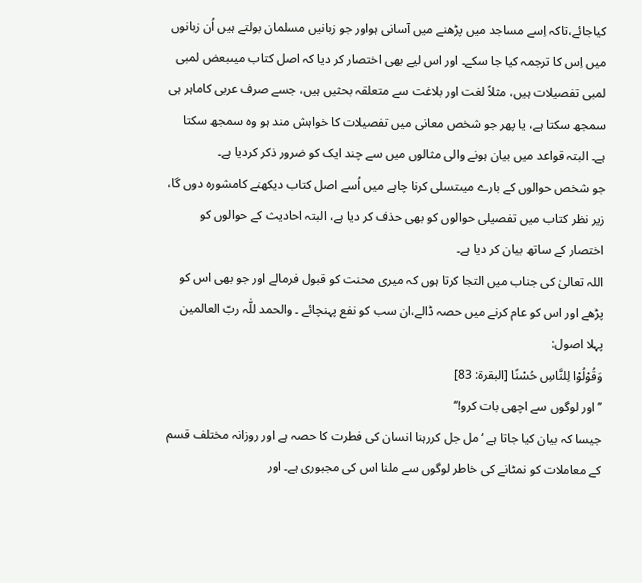کیاجائے،تاکہ اِسے مساجد میں پڑھنے میں آسانی ہواور جو زبانیں مسلمان بولتے ہیں اُن زبانوں میں اِس کا ترجمہ کیا جا سکے۔ اور اس لیے بھی اختصار کر دیا کہ اصل کتاب میںبعض لمبی لمبی تفصیلات ہیں، مثلاً لغت اور بلاغت سے متعلقہ بحثیں ہیں، جسے صرف عربی کاماہر ہی سمجھ سکتا ہے، یا پھر جو شخص معانی میں تفصیلات کا خواہش مند ہو وہ سمجھ سکتا ہے۔ البتہ قواعد میں بیان ہونے والی مثالوں میں سے چند ایک کو ضرور ذکر کردیا ہے۔
جو شخص حوالوں کے بارے میںتسلی کرنا چاہے میں اُسے اصل کتاب دیکھنے کامشورہ دوں گا، زیر نظر کتاب میں تفصیلی حوالوں کو بھی حذف کر دیا ہے، البتہ احادیث کے حوالوں کو اختصار کے ساتھ بیان کر دیا ہے۔
اللہ تعالیٰ کی جناب میں التجا کرتا ہوں کہ میری محنت کو قبول فرمالے اور جو بھی اس کو پڑھے اور اس کو عام کرنے میں حصہ ڈالے،ان سب کو نفع پہنچائے ۔ والحمد للّٰہ ربّ العالمین
پہلا اصول:
وَقُوْلُوْا لِلنَّاسِ حُسْنًا [البقرة: 83]
’’اور لوگوں سے اچھی بات کرو!‘‘
جیسا کہ بیان کیا جاتا ہے ‘مل جل کررہنا انسان کی فطرت کا حصہ ہے اور روزانہ مختلف قسم کے معاملات کو نمٹانے کی خاطر لوگوں سے ملنا اس کی مجبوری ہے۔ اور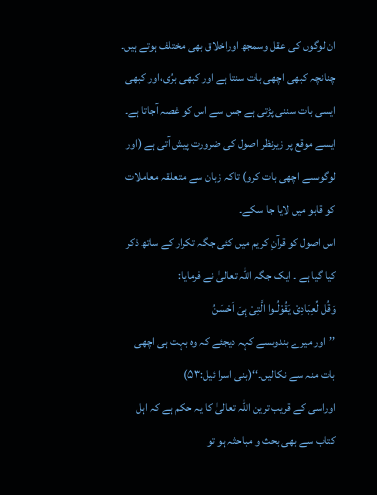ان لوگوں کی عقل وسمجھ اوراخلاق بھی مختلف ہوتے ہیں۔ چنانچہ کبھی اچھی بات سنتا ہے اور کبھی برُی،اور کبھی ایسی بات سننی پڑتی ہے جس سے اس کو غصہ آجاتا ہے۔ ایسے موقع پر زیرنظر اصول کی ضرورت پیش آتی ہے (اور لوگوںسے اچھی بات کرو) تاکہ زبان سے متعلقہ معاملات کو قابو میں لایا جا سکے۔
اس اصول کو قرآنِ کریم میں کئی جگہ تکرار کے ساتھ ذکر کیا گیا ہے ۔ ایک جگہ اللہ تعالیٰ نے فرمایا:
وَقُل لِّعِبَادِیْ یَقُوْلُـوا الَّتِیْ ہِیَ اَحْسَنُ
’’اور میرے بندوںسے کہہ دیجئے کہ وہ بہت ہی اچھی بات منہ سے نکالیں۔‘‘(بنی اسرا ئیل:۵۳)
اوراسی کے قریب ترین اللہ تعالیٰ کا یہ حکم ہے کہ اہل کتاب سے بھی بحث و مباحثہ ہو تو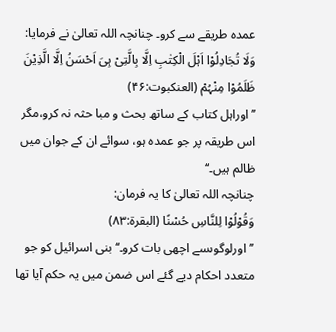عمدہ طریقے سے کرو۔ چنانچہ اللہ تعالیٰ نے فرمایا:
وَلَا تُجَادِلُوْا اَہْلَ الْکِتٰبِ اِلَّا بِالَّتِیْ ہِیَ اَحْسَنُ اِلَّا الَّذِیْنَ ظَلَمُوْا مِنْہُمْ (العنکبوت:۴۶)
’’اوراہل کتاب کے ساتھ بحث و مبا حثہ نہ کرو،مگر اس طریقہ پر جو عمدہ ہو، سوائے ان کے جوان میں ظالم ہیں۔‘‘
چنانچہ اللہ تعالیٰ کا یہ فرمان:
وَقُوْلُوْا لِلنَّاسِ حُسْنًا (البقرۃ:۸۳)
’’اورلوگوںسے اچھی بات کرو۔‘‘بنی اسرائیل کو جو متعدد احکام دیے گئے اس ضمن میں یہ حکم آیا تھا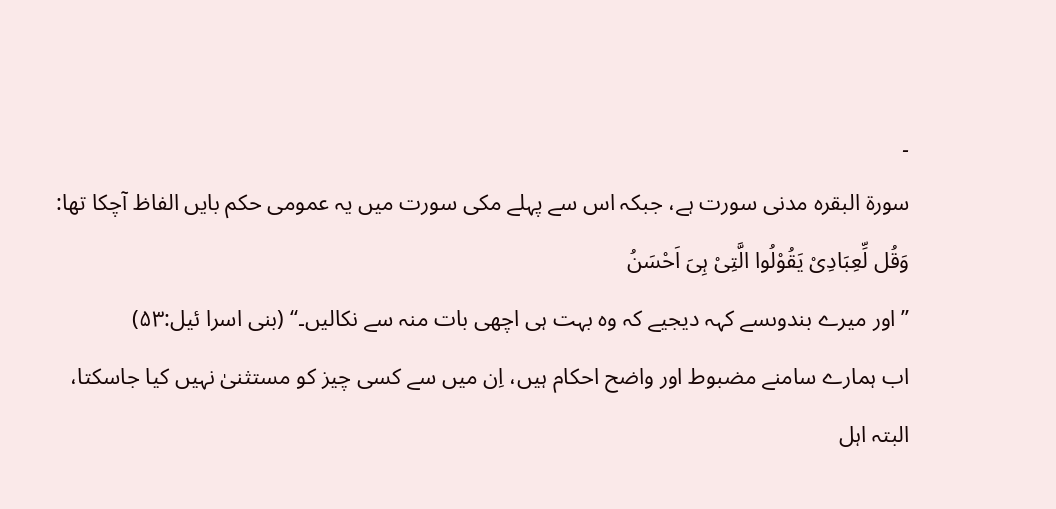۔
سورۃ البقرہ مدنی سورت ہے، جبکہ اس سے پہلے مکی سورت میں یہ عمومی حکم بایں الفاظ آچکا تھا:
وَقُل لِّعِبَادِیْ یَقُوْلُوا الَّتِیْ ہِیَ اَحْسَنُ
’’اور میرے بندوںسے کہہ دیجیے کہ وہ بہت ہی اچھی بات منہ سے نکالیں۔‘‘ (بنی اسرا ئیل:۵۳)
اب ہمارے سامنے مضبوط اور واضح احکام ہیں، اِن میں سے کسی چیز کو مستثنیٰ نہیں کیا جاسکتا، البتہ اہل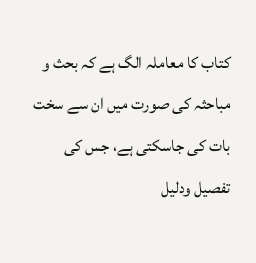کتاب کا معاملہ الگ ہے کہ بحث و مباحثہ کی صورت میں ان سے سخت بات کی جاسکتی ہے، جس کی تفصیل ودلیل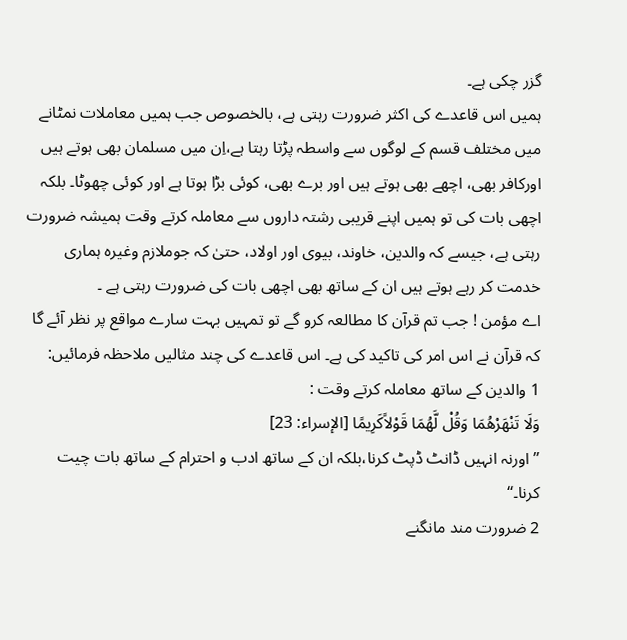گزر چکی ہے۔
ہمیں اس قاعدے کی اکثر ضرورت رہتی ہے، بالخصوص جب ہمیں معاملات نمٹانے میں مختلف قسم کے لوگوں سے واسطہ پڑتا رہتا ہے،اِن میں مسلمان بھی ہوتے ہیں اورکافر بھی، اچھے بھی ہوتے ہیں اور برے بھی، کوئی بڑا ہوتا ہے اور کوئی چھوٹا۔ بلکہ اچھی بات کی تو ہمیں اپنے قریبی رشتہ داروں سے معاملہ کرتے وقت ہمیشہ ضرورت رہتی ہے، جیسے کہ والدین، خاوند، بیوی اور اولاد، حتیٰ کہ جوملازم وغیرہ ہماری خدمت کر رہے ہوتے ہیں ان کے ساتھ بھی اچھی بات کی ضرورت رہتی ہے ۔
اے مؤمن ! جب تم قرآن کا مطالعہ کرو گے تو تمہیں بہت سارے مواقع پر نظر آئے گا کہ قرآن نے اس امر کی تاکید کی ہے۔ اس قاعدے کی چند مثالیں ملاحظہ فرمائیں:
1 والدین کے ساتھ معاملہ کرتے وقت :
وَلَا تَنْھَرْھُمَا وَقُلْ لَّھُمَا قَوْلاًكَرِيمًا [الإسراء: 23]
’’اورنہ انہیں ڈانٹ ڈپٹ کرنا،بلکہ ان کے ساتھ ادب و احترام کے ساتھ بات چیت کرنا۔‘‘
2 ضرورت مند مانگنے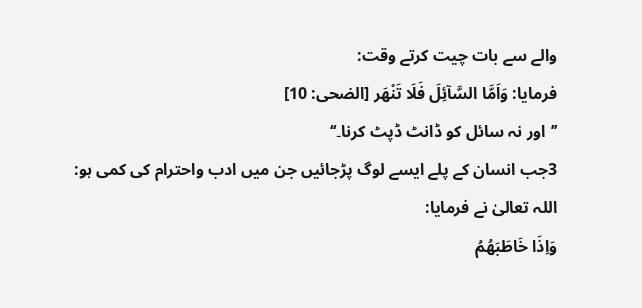والے سے بات چیت کرتے وقت:
فرمایا: وَاَمَّا السَّآئِلَ فَلَا تَنْهَر [الضحى: 10]
’’اور نہ سائل کو ڈانٹ ڈپٹ کرنا۔‘‘
3جب انسان کے پلے ایسے لوگ پڑجائیں جن میں ادب واحترام کی کمی ہو:
اللہ تعالیٰ نے فرمایا:
وَاِذَا خَاطَبَھُمُ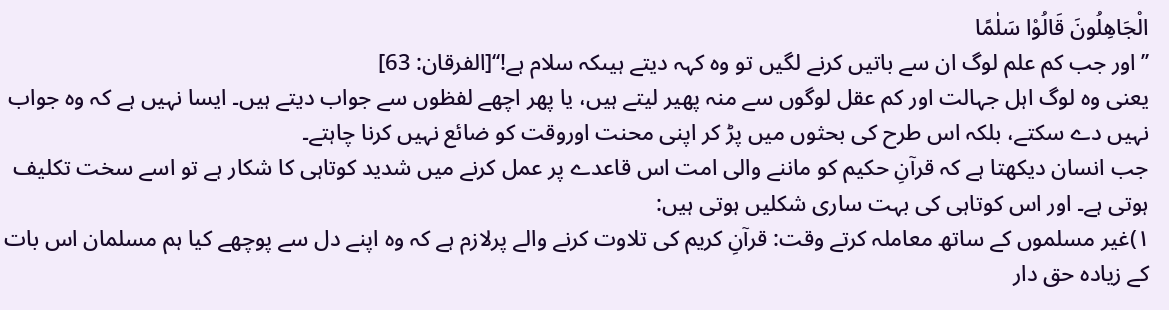الْجَاهِلُونَ قَالُوْا سَلٰمًا
’’اور جب کم علم لوگ ان سے باتیں کرنے لگیں تو وہ کہہ دیتے ہیںکہ سلام ہے!‘‘[الفرقان: 63]
یعنی وہ لوگ اہل جہالت اور کم عقل لوگوں سے منہ پھیر لیتے ہیں، یا پھر اچھے لفظوں سے جواب دیتے ہیں۔ ایسا نہیں ہے کہ وہ جواب نہیں دے سکتے، بلکہ اس طرح کی بحثوں میں پڑ کر اپنی محنت اوروقت کو ضائع نہیں کرنا چاہتے۔
جب انسان دیکھتا ہے کہ قرآنِ حکیم کو ماننے والی امت اس قاعدے پر عمل کرنے میں شدید کوتاہی کا شکار ہے تو اسے سخت تکلیف ہوتی ہے۔ اور اس کوتاہی کی بہت ساری شکلیں ہوتی ہیں:
۱)غیر مسلموں کے ساتھ معاملہ کرتے وقت: قرآنِ کریم کی تلاوت کرنے والے پرلازم ہے کہ وہ اپنے دل سے پوچھے کیا ہم مسلمان اس بات کے زیادہ حق دار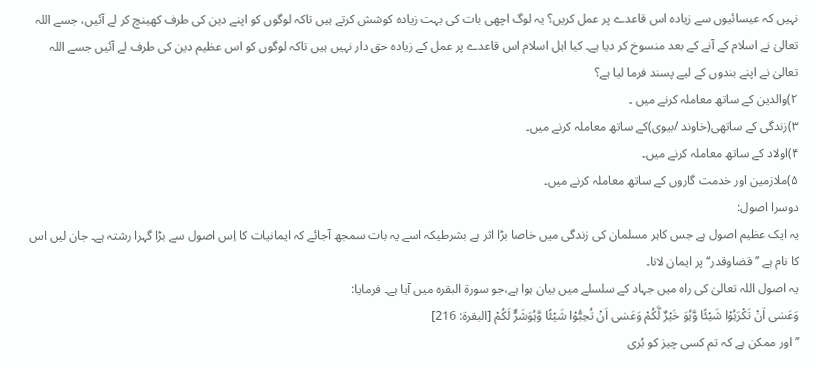نہیں کہ عیسائیوں سے زیادہ اس قاعدے پر عمل کریں؟ یہ لوگ اچھی بات کی بہت زیادہ کوشش کرتے ہیں تاکہ لوگوں کو اپنے دین کی طرف کھینچ کر لے آئیں، جسے اللہ تعالیٰ نے اسلام کے آنے کے بعد منسوخ کر دیا ہے۔ کیا اہل اسلام اس قاعدے پر عمل کے زیادہ حق دار نہیں ہیں تاکہ لوگوں کو اس عظیم دین کی طرف لے آئیں جسے اللہ تعالیٰ نے اپنے بندوں کے لیے پسند فرما لیا ہے؟
۲)والدین کے ساتھ معاملہ کرنے میں ۔
۳)زندگی کے ساتھی(خاوند /بیوی)کے ساتھ معاملہ کرنے میں۔
۴)اولاد کے ساتھ معاملہ کرنے میں۔
۵)ملازمین اور خدمت گاروں کے ساتھ معاملہ کرنے میں۔
دوسرا اصول:
یہ ایک عظیم اصول ہے جس کاہر مسلمان کی زندگی میں خاصا بڑا اثر ہے بشرطیکہ اسے یہ بات سمجھ آجائے کہ ایمانیات کا اِس اصول سے بڑا گہرا رشتہ ہے۔ جان لیں اس کا نام ہے ’’قضاوقدر‘‘ پر ایمان لانا۔
یہ اصول اللہ تعالیٰ کی راہ میں جہاد کے سلسلے میں بیان ہوا ہے،جو سورۃ البقرہ میں آیا ہے۔ فرمایا:
وَعَسٰی اَنْ تَکْرَہُوْا شَیْئًا وَّہُوَ خَیْرٌ لَّکُمْ وَعَسٰی اَنْ تُحِبُّوْا شَیْئًا وَّہُوَشَرٌّ لَكُمْ [البقرة: 216]
’’اور ممکن ہے کہ تم کسی چیز کو بُری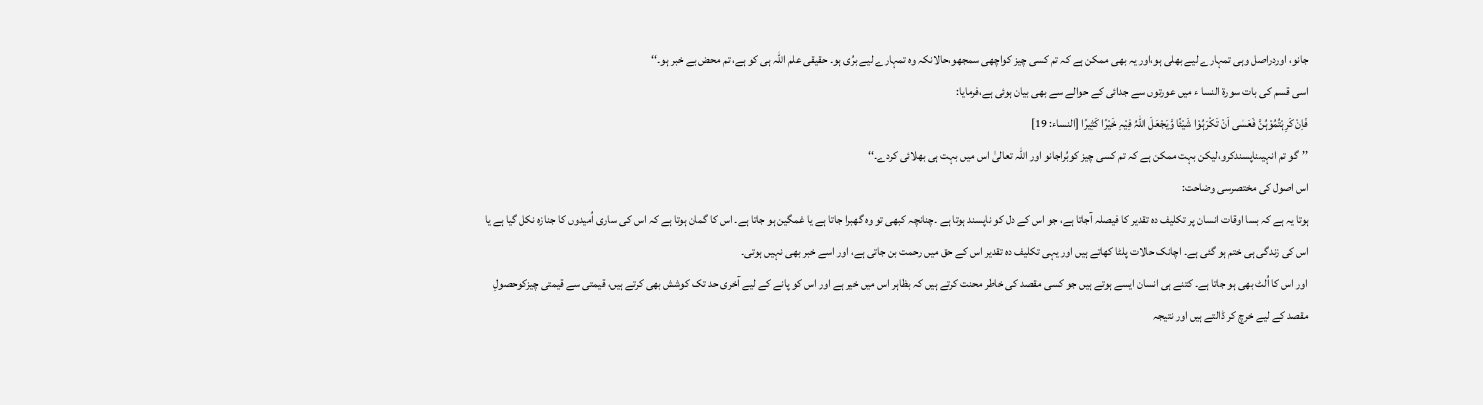جانو، اوردراصل وہی تمہارے لیے بھلی ہو،اور یہ بھی ممکن ہے کہ تم کسی چیز کواچھی سمجھو،حالانکہ وہ تمہارے لیے برُی ہو۔ حقیقی علم اللہ ہی کو ہے، تم محض بے خبر ہو۔‘‘
اسی قسم کی بات سورۃ النسا ء میں عورتوں سے جدائی کے حوالے سے بھی بیان ہوئی ہے،فرمایا:
فَاِنْ کَرِہْتُمُوْہُنَّ فَعَسٰی اَنْ تَکْرَہُوْا شَیْئًا وَّیَجْعَلَ اللّٰہُ فِیْہِ خَیْرًا كَثِيرًا [النساء: 19]
’’گو تم انہیںناپسندکرو،لیکن بہت ممکن ہے کہ تم کسی چیز کوبُراجانو اور اللہ تعالیٰ اس میں بہت ہی بھلائی کردے۔‘‘
اس اصول کی مختصرسی وضاحت:
ہوتا یہ ہے کہ بسا اوقات انسان پر تکلیف دہ تقدیر کا فیصلہ آجاتا ہے، جو اس کے دل کو ناپسند ہوتا ہے ۔چنانچہ کبھی تو وہ گھبرا جاتا ہے یا غمگین ہو جاتا ہے۔ اس کا گمان ہوتا ہے کہ اس کی ساری اُمیدوں کا جنازہ نکل گیا ہے یا اس کی زندگی ہی ختم ہو گئی ہے۔ اچانک حالات پلٹا کھاتے ہیں اور یہی تکلیف دہ تقدیر اس کے حق میں رحمت بن جاتی ہے، اور اسے خبر بھی نہیں ہوتی۔
اور اس کا اُلٹ بھی ہو جاتا ہے۔ کتنے ہی انسان ایسے ہوتے ہیں جو کسی مقصد کی خاطر محنت کرتے ہیں کہ بظاہر اس میں خیر ہے اور اس کو پانے کے لیے آخری حد تک کوشش بھی کرتے ہیں، قیمتی سے قیمتی چیزکوحصولِ مقصد کے لیے خرچ کر ڈالتے ہیں اور نتیجہ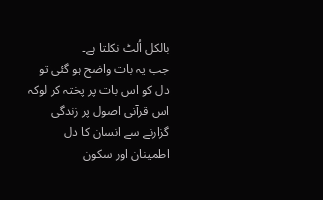بالکل اُلٹ نکلتا ہے۔
جب یہ بات واضح ہو گئی تو دل کو اس بات پر پختہ کر لوکہ اس قرآنی اصول پر زندگی گزارنے سے انسان کا دل اطمینان اور سکون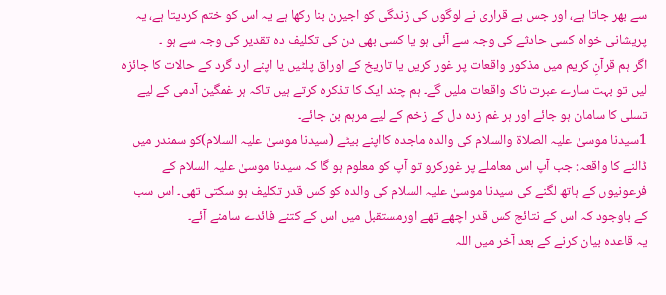سے بھر جاتا ہے، اور جس بے قراری نے لوگوں کی زندگی کو اجیرن بنا رکھا ہے یہ اس کو ختم کردیتا ہے، یہ پریشانی خواہ کسی حادثے کی وجہ سے آئی ہو یا کسی بھی دن کی تکلیف دہ تقدیر کی وجہ سے ہو ۔
اگر ہم قرآنِ کریم میں مذکور واقعات پر غور کریں یا تاریخ کے اوراق پلٹیں یا اپنے ارد گرد کے حالات کا جائزہ لیں تو بہت سارے عبرت ناک واقعات ملیں گے۔ ہم چند ایک کا تذکرہ کرتے ہیں تاکہ ہر غمگین آدمی کے لیے تسلی کا سامان ہو جائے اور ہر غم زدہ دل کے زخم کے لیے مرہم بن جائے۔
1سیدنا موسیٰ علیہ الصلاۃ والسلام کی والدہ ماجدہ کااپنے بیٹے (سیدنا موسیٰ علیہ السلام)کو سمندر میں ڈالنے کا واقعہ: جب آپ اس معاملے پر غورکرو تو آپ کو معلوم ہو گا کہ سیدنا موسیٰ علیہ السلام کے فرعونیوں کے ہاتھ لگنے کی سیدنا موسیٰ علیہ السلام کی والدہ کو کس قدر تکلیف ہو سکتی تھی۔ اس سب کے باوجود کہ اس کے نتائج کس قدر اچھے تھے اورمستقبل میں اس کے کتنے فائدے سامنے آئے۔
یہ قاعدہ بیان کرنے کے بعد آخر میں اللہ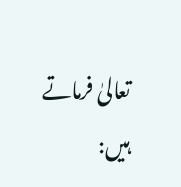تعالیٰ فرماتے ہیں: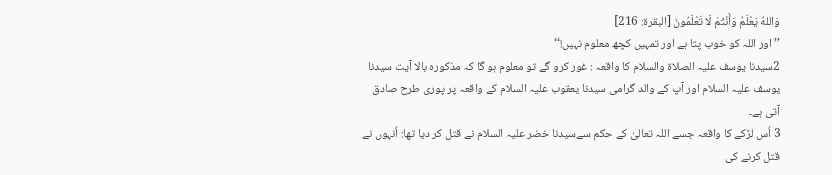وَاللهُ يَعْلَمُ وَأَنْتُمْ لَا تَعْلَمُونَ [البقرة: 216]
’’اور اللہ کو خوب پتا ہے اور تمہیں کچھ معلوم نہیں!‘‘
2سیدنا یوسف علیہ الصلاۃ والسلام کا واقعہ : غور کرو گے تو معلوم ہو گا کہ مذکورہ بالا آیت سیدنا یوسف علیہ السلام اور آپ کے والد گرامی سیدنا یعقوب علیہ السلام کے واقعہ پر پوری طرح صادق آتی ہے۔
3 اُس لڑکے کا واقعہ جسے اللہ تعالیٰ کے حکم سےسیدنا خضر علیہ السلام نے قتل کر دیا تھا: اُنہوں نے قتل کرنے کی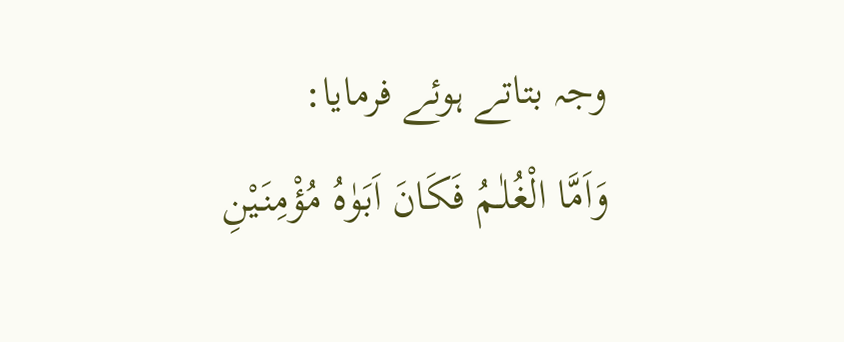وجہ بتاتے ہوئے فرمایا:
وَاَمَّا الْغُلٰـمُ فَکَانَ اَبَوٰہُ مُؤْمِنَیْنِ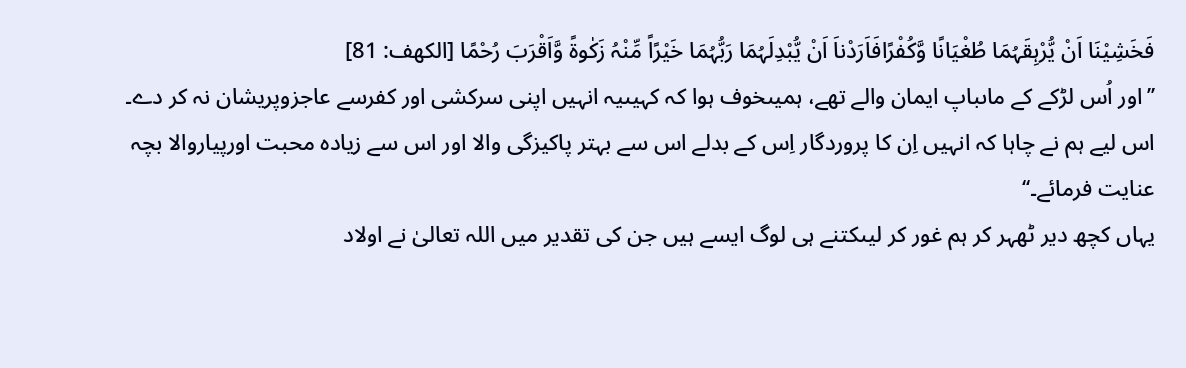فَخَشِیْنَا اَنْ یُّرْہِقَہُمَا طُغْیَانًا وَّکُفْرًافَاَرَدْناَ اَنْ یُّبْدِلَہُمَا رَبُّہُمَا خَیْرًاً مِّنْہُ زَکٰوۃً وَّاَقْرَبَ رُحْمًا [الكهف: 81]
’’اور اُس لڑکے کے ماںباپ ایمان والے تھے، ہمیںخوف ہوا کہ کہیںیہ انہیں اپنی سرکشی اور کفرسے عاجزوپریشان نہ کر دے۔ اس لیے ہم نے چاہا کہ انہیں اِن کا پروردگار اِس کے بدلے اس سے بہتر پاکیزگی والا اور اس سے زیادہ محبت اورپیاروالا بچہ عنایت فرمائے۔‘‘
یہاں کچھ دیر ٹھہر کر ہم غور کر لیںکتنے ہی لوگ ایسے ہیں جن کی تقدیر میں اللہ تعالیٰ نے اولاد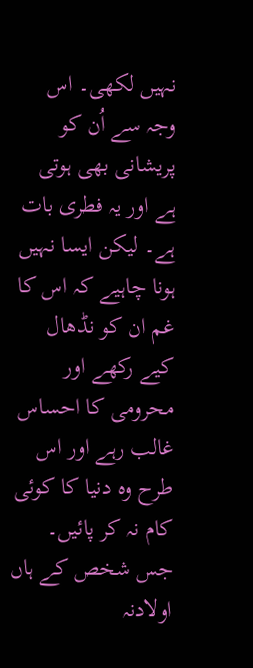نہیں لکھی۔ اس وجہ سے اُن کو پریشانی بھی ہوتی ہے اور یہ فطری بات ہے۔ لیکن ایسا نہیں ہونا چاہیے کہ اس کا غم ان کو نڈھال کیے رکھے اور محرومی کا احساس غالب رہے اور اس طرح وہ دنیا کا کوئی کام نہ کر پائیں۔
جس شخص کے ہاں اولادنہ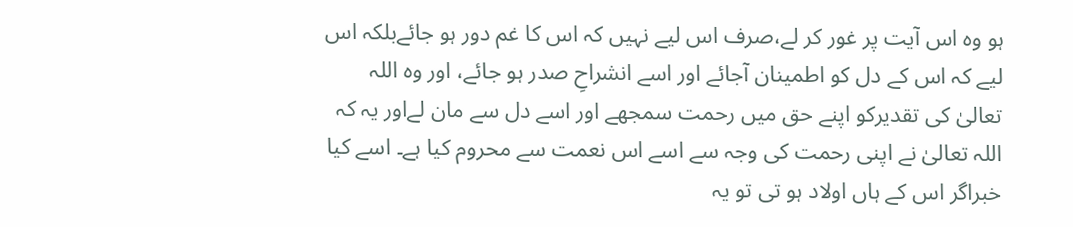ہو وہ اس آیت پر غور کر لے،صرف اس لیے نہیں کہ اس کا غم دور ہو جائےبلکہ اس لیے کہ اس کے دل کو اطمینان آجائے اور اسے انشراحِ صدر ہو جائے، اور وہ اللہ تعالیٰ کی تقدیرکو اپنے حق میں رحمت سمجھے اور اسے دل سے مان لےاور یہ کہ اللہ تعالیٰ نے اپنی رحمت کی وجہ سے اسے اس نعمت سے محروم کیا ہے۔ اسے کیا خبراگر اس کے ہاں اولاد ہو تی تو یہ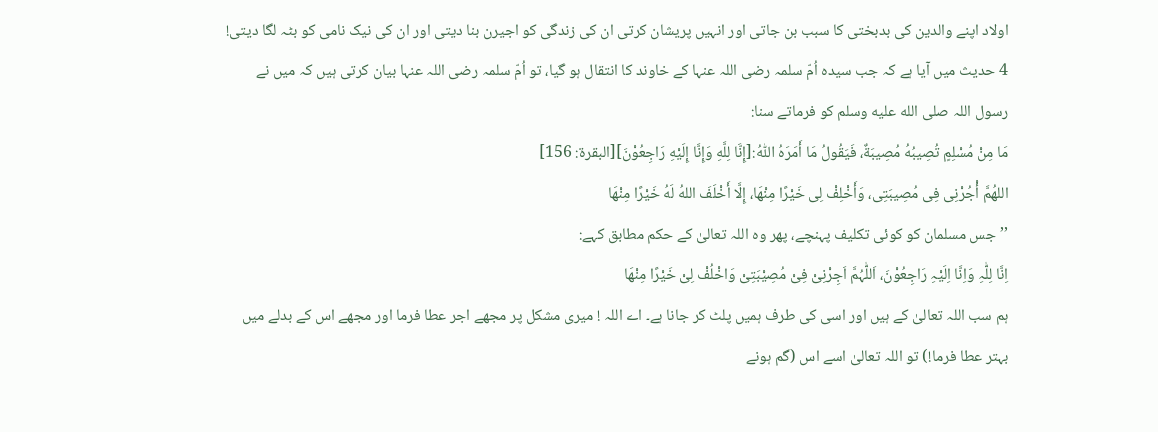اولاد اپنے والدین کی بدبختی کا سبب بن جاتی اور انہیں پریشان کرتی ان کی زندگی کو اجیرن بنا دیتی اور ان کی نیک نامی کو بٹہ لگا دیتی!
4 حدیث میں آیا ہے کہ جب سیدہ اُمّ سلمہ رضی اللہ عنہا کے خاوند کا انتقال ہو گیا، تو اُمّ سلمہ رضی اللہ عنہا بیان کرتی ہیں کہ میں نے رسول اللہ صلى الله عليه وسلم کو فرماتے سنا:
مَا مِنْ مُسْلِمٍ تُصِيبُهُ مُصِيبَةٌ، فَیَقُولُ مَا أَمَرَهُ اللّٰهُ:[إِنَّا لِلَّهِ وَإِنَّا إِلَیْهِ رَاجِعُوْنَ][البقرة: 156]
اللهُمَّ أْجُرْنِی فِی مُصِیبَتِی، وَأَخْلِفْ لِی خَیْرًا مِنْهَا، إِلَّا أَخْلَفَ اللهُ لَهُ خَیْرًا مِنْهَا
’’جس مسلمان کو کوئی تکلیف پہنچے، پھر وہ اللہ تعالیٰ کے حکم مطابق کہے:
اِنَّا لِلّٰہِ وَاِنَّا اِلَیْہِ رَاجِعُوْنَ، اَللّٰہُمَّ اَجِرْنِیْ فِیْ مُصِیْبَتِیْ وَاخْلُفْ لِیْ خَیْرًا مِنْھَا
ہم سب اللہ تعالیٰ کے ہیں اور اسی کی طرف ہمیں پلٹ کر جانا ہے۔ اے اللہ ! میری مشکل پر مجھے اجر عطا فرما اور مجھے اس کے بدلے میں بہتر عطا فرما!) تو اللہ تعالیٰ اسے اس (گم ہونے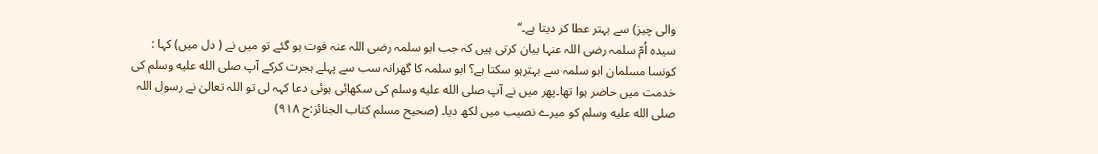والی چیز) سے بہتر عطا کر دیتا ہے۔‘‘
سیدہ اُمّ سلمہ رضی اللہ عنہا بیان کرتی ہیں کہ جب ابو سلمہ رضی اللہ عنہ فوت ہو گئے تو میں نے ( دل میں) کہا : کونسا مسلمان ابو سلمہ سے بہترہو سکتا ہے؟ ابو سلمہ کا گھرانہ سب سے پہلے ہجرت کرکے آپ صلى الله عليه وسلم کی خدمت میں حاضر ہوا تھا۔پھر میں نے آپ صلى الله عليه وسلم کی سکھائی ہوئی دعا کہہ لی تو اللہ تعالیٰ نے رسول اللہ صلى الله عليه وسلم کو میرے نصیب میں لکھ دیا۔ (صحیح مسلم کتاب الجنائز:ح ۹۱۸)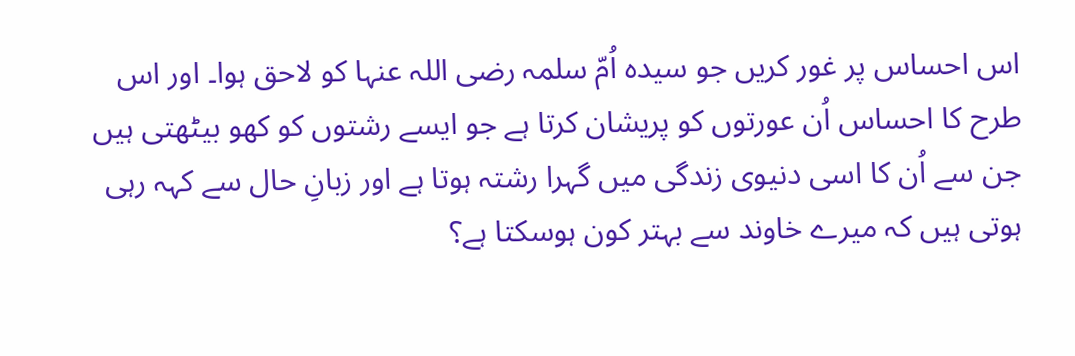اس احساس پر غور کریں جو سیدہ اُمّ سلمہ رضی اللہ عنہا کو لاحق ہوا۔ اور اس طرح کا احساس اُن عورتوں کو پریشان کرتا ہے جو ایسے رشتوں کو کھو بیٹھتی ہیں جن سے اُن کا اسی دنیوی زندگی میں گہرا رشتہ ہوتا ہے اور زبانِ حال سے کہہ رہی ہوتی ہیں کہ میرے خاوند سے بہتر کون ہوسکتا ہے؟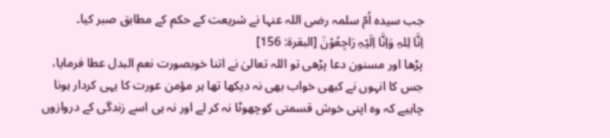جب سیدہ اُمّ سلمہ رضی اللہ عنہا نے شریعت کے حکم کے مطابق صبر کیا۔
اِنَّا لِلہِ وَاِنَّا اِلَیْہِ رَاجِعُوْنَ [البقرة: 156]
پڑھا اور مسنون دعا پڑھی تو اللہ تعالیٰ نے اتنا خوبصورت نعم البدل عطا فرمایا، جس کا انہوں نے کبھی خواب بھی نہ دیکھا تھا ہر مؤمن عورت کا یہی کردار ہونا چاہیے کہ وہ اپنی خوش قسمتی کوچھوٹا نہ کر لے اور نہ ہی اسے زندگی کے دروازوں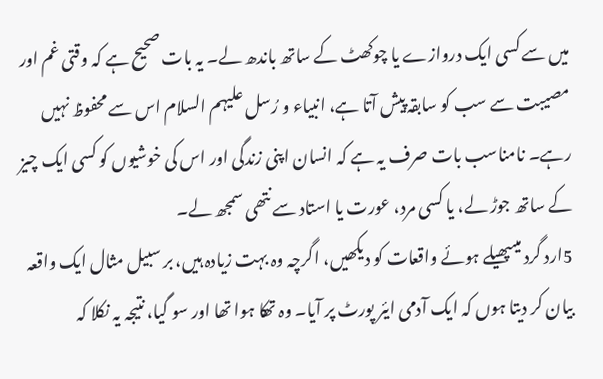میں سے کسی ایک دروازے یا چوکھٹ کے ساتھ باندھ لے۔ یہ بات صحیح ہے کہ وقتی غم اور مصیبت سے سب کو سابقہ پیش آتا ہے، انبیاء و رُسل علیہم السلام اس سے محفوظ نہیں رہے۔ نامناسب بات صرف یہ ہے کہ انسان اپنی زندگی اور اس کی خوشیوں کو کسی ایک چیز کے ساتھ جوڑ لے، یا کسی مرد، عورت یا استاد سے نتھی سمجھ لے۔
5ارد گرد میںپھیلے ہوئے واقعات کو دیکھیں، اگرچہ وہ بہت زیادہ ہیں، بر سبیل مثال ایک واقعہ بیان کر دیتا ہوں کہ ایک آدمی ایئر پورٹ پر آیا۔ وہ تھکا ہوا تھا اور سو گیا، نتیجہ یہ نکلا کہ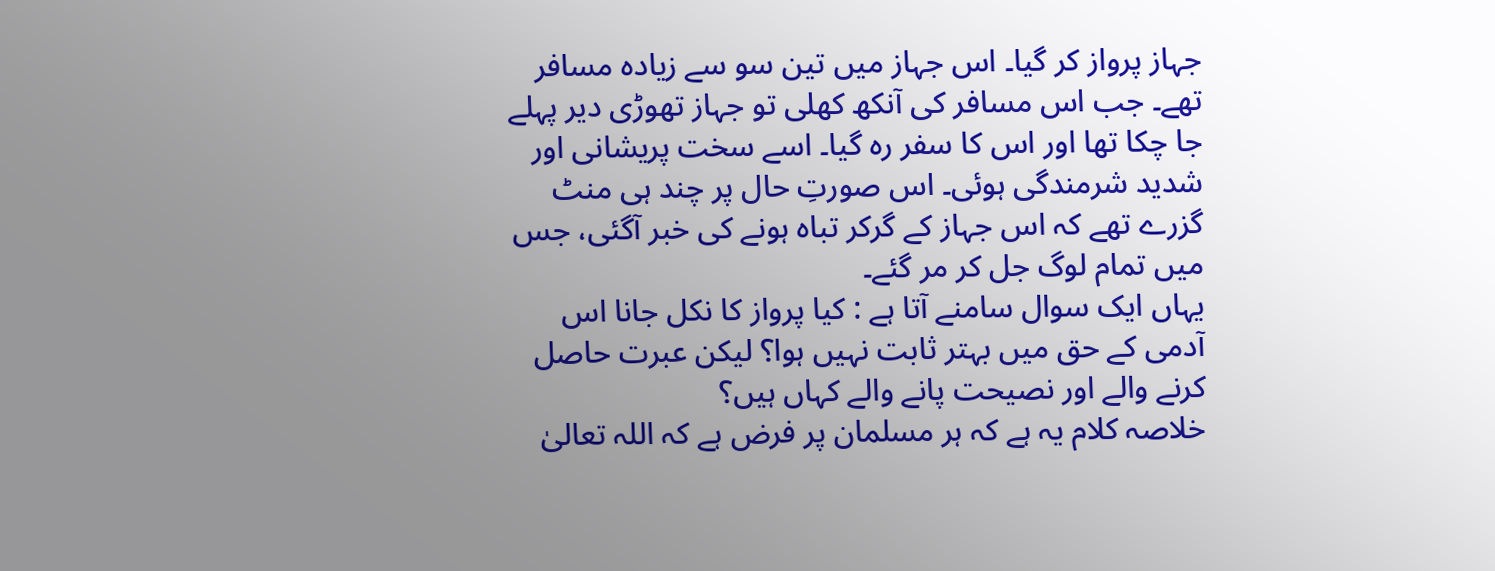جہاز پرواز کر گیا۔ اس جہاز میں تین سو سے زیادہ مسافر تھے۔ جب اس مسافر کی آنکھ کھلی تو جہاز تھوڑی دیر پہلے جا چکا تھا اور اس کا سفر رہ گیا۔ اسے سخت پریشانی اور شدید شرمندگی ہوئی۔ اس صورتِ حال پر چند ہی منٹ گزرے تھے کہ اس جہاز کے گرکر تباہ ہونے کی خبر آگئی، جس میں تمام لوگ جل کر مر گئے۔
یہاں ایک سوال سامنے آتا ہے : کیا پرواز کا نکل جانا اس آدمی کے حق میں بہتر ثابت نہیں ہوا؟ لیکن عبرت حاصل کرنے والے اور نصیحت پانے والے کہاں ہیں؟
خلاصہ کلام یہ ہے کہ ہر مسلمان پر فرض ہے کہ اللہ تعالیٰ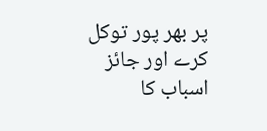پر بھر پور توکل کرے اور جائز اسباب کا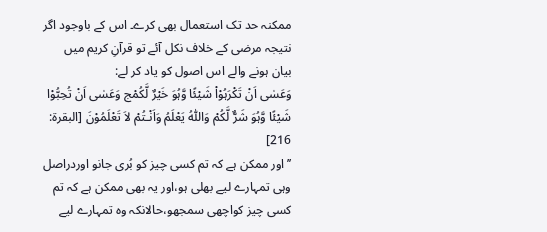ممکنہ حد تک استعمال بھی کرے۔ اس کے باوجود اگر نتیجہ مرضی کے خلاف نکل آئے تو قرآنِ کریم میں بیان ہونے والے اس اصول کو یاد کر لے:
وَعَسٰی اَنْ تَکْرَہُوْاْ شَیْئًا وَّہُوَ خَیْرٌ لَّکُمْج وَعَسٰی اَنْ تُحِبُّوْا شَیْئًا وَّہُوَ شَرٌّ لَّکُمْ وَاللّٰہُ یَعْلَمُ وَاَنْـتُمْ لاَ تَعْلَمُوْنَ [البقرة: 216]
’’اور ممکن ہے کہ تم کسی چیز کو بُری جانو اوردراصل وہی تمہارے لیے بھلی ہو،اور یہ بھی ممکن ہے کہ تم کسی چیز کواچھی سمجھو،حالانکہ وہ تمہارے لیے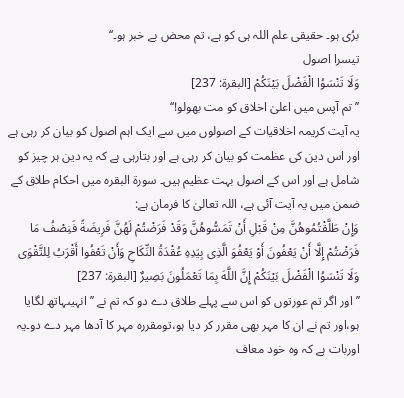برُی ہو۔ حقیقی علم اللہ ہی کو ہے، تم محض بے خبر ہو۔‘‘
تیسرا اصول
وَلَا تَنْسَوُا الْفَضْلَ بَیْنَكُمْ [البقرة: 237]
’’تم آپس میں اعلیٰ اخلاق کو مت بھولو!‘‘
یہ آیت کریمہ اخلاقیات کے اصولوں میں سے ایک اہم اصول کو بیان کر رہی ہے اور اس دین کی عظمت کو بیان کر رہی ہے اور بتارہی ہے کہ یہ دین ہر چیز کو شامل ہے اور اس کے اصول بہت عظیم ہیں۔ سورۃ البقرہ میں احکام طلاق کے ضمن میں یہ آیت آئی ہے، اللہ تعالیٰ کا فرمان ہے:
وَإِنْ طَلَّقْتُمُوهُنَّ مِنْ قَبْلِ أَنْ تَمَسُّوهُنَّ وَقَدْ فَرَضْتُمْ لَهُنَّ فَرِیضَةً فَنِصْفُ مَا فَرَضْتُمْ إِلَّا أَنْ یَعْفُونَ أَوْ یَعْفُوَ الَّذِی بِیَدِهِ عُقْدَةُ النِّكَاحِ وَأَنْ تَعْفُوا أَقْرَبُ لِلتَّقْوَى وَلَا تَنْسَوُا الْفَضْلَ بَیْنَكُمْ إِنَّ اللَّهَ بِمَا تَعْمَلُونَ بَصِیرٌ [البقرة: 237]
’’اور اگر تم عورتوں کو اس سے پہلے طلاق دے دو کہ تم نے ’’انہیںہاتھ لگایا ہو،اور تم نے ان کا مہر بھی مقرر کر دیا ہو،تومقررہ مہر کا آدھا مہر دے دو۔یہ اوربات ہے کہ وہ خود معاف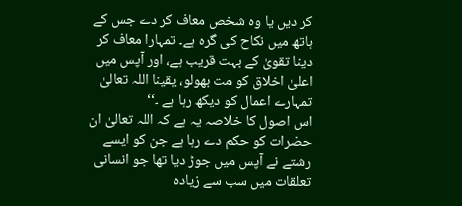کر دیں یا وہ شخص معاف کر دے جس کے ہاتھ میں نکاح کی گرہ ہے۔ تمہارا معاف کر دینا تقویٰ کے بہت قریب ہے، اور آپس میں اعلیٰ اخلاق کو مت بھولو، یقینا اللہ تعالیٰ تمہارے اعمال کو دیکھ رہا ہے ۔‘‘
اس اصول کا خلاصہ یہ ہے کہ اللہ تعالیٰ ان حضرات کو حکم دے رہا ہے جن کو ایسے رشتے نے آپس میں جوڑ دیا تھا جو انسانی تعلقات میں سب سے زیادہ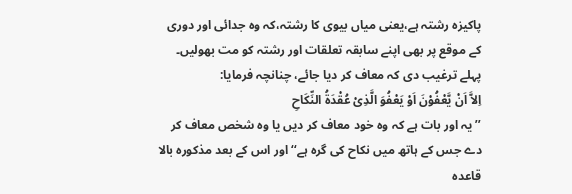پاکیزہ رشتہ ہے،یعنی میاں بیوی کا رشتہ،کہ وہ جدائی اور دوری کے موقع پر بھی اپنے سابقہ تعلقات اور رشتہ کو مت بھولیں۔
پہلے ترغیب دی کہ معاف کر دیا جائے، چنانچہ فرمایا:
اِلاَّ اَنْ یَّعْفُوْنَ اَوْ یَعْفُوَ الَّذِیْ عُقْدَةُ النِّكَاحِ
’’یہ اور بات ہے کہ وہ خود معاف کر دیں یا وہ شخص معاف کر دے جس کے ہاتھ میں نکاح کی گرہ ہے‘‘ اور اس کے بعد مذکورہ بالا قاعدہ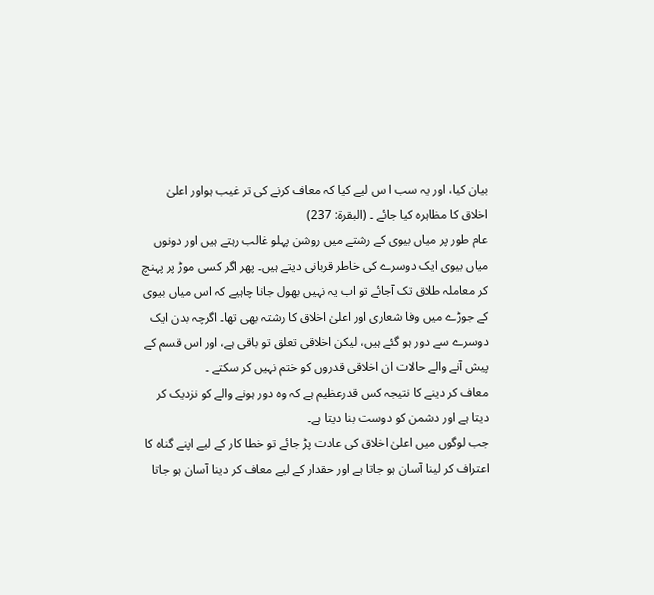بیان کیا، اور یہ سب ا س لیے کیا کہ معاف کرنے کی تر غیب ہواور اعلیٰ اخلاق کا مظاہرہ کیا جائے ۔ (البقرة: 237)
عام طور پر میاں بیوی کے رشتے میں روشن پہلو غالب رہتے ہیں اور دونوں میاں بیوی ایک دوسرے کی خاطر قربانی دیتے ہیں۔ پھر اگر کسی موڑ پر پہنچ کر معاملہ طلاق تک آجائے تو اب یہ نہیں بھول جانا چاہیے کہ اس میاں بیوی کے جوڑے میں وفا شعاری اور اعلیٰ اخلاق کا رشتہ بھی تھا۔ اگرچہ بدن ایک دوسرے سے دور ہو گئے ہیں، لیکن اخلاقی تعلق تو باقی ہے، اور اس قسم کے پیش آنے والے حالات ان اخلاقی قدروں کو ختم نہیں کر سکتے ۔
معاف کر دینے کا نتیجہ کس قدرعظیم ہے کہ وہ دور ہونے والے کو نزدیک کر دیتا ہے اور دشمن کو دوست بنا دیتا ہے۔
جب لوگوں میں اعلیٰ اخلاق کی عادت پڑ جائے تو خطا کار کے لیے اپنے گناہ کا اعتراف کر لینا آسان ہو جاتا ہے اور حقدار کے لیے معاف کر دینا آسان ہو جاتا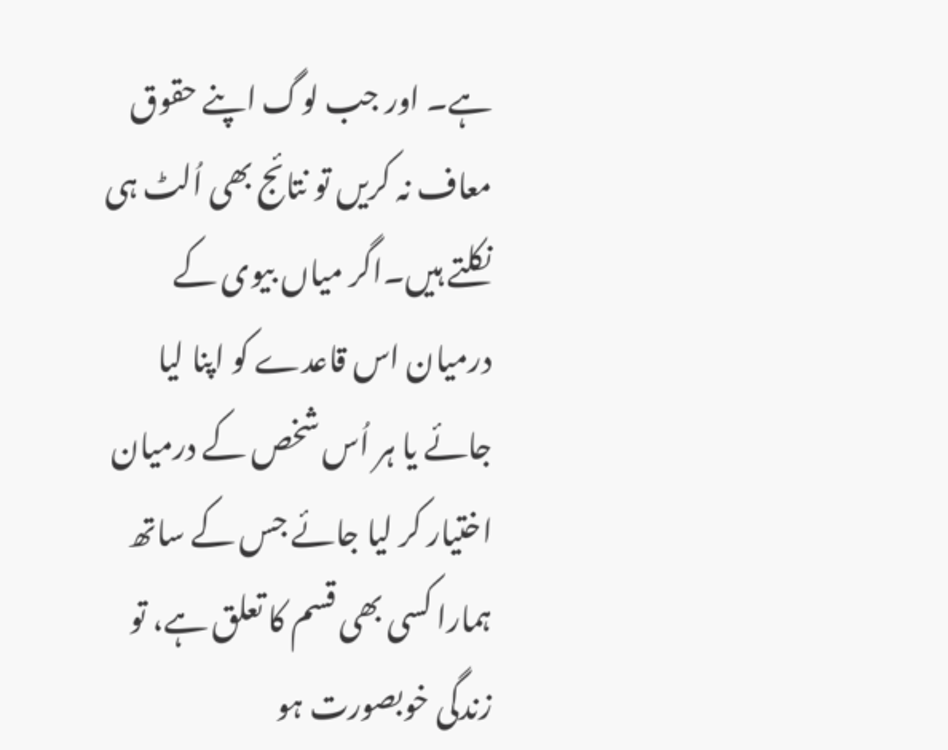ہے۔ اور جب لوگ اپنے حقوق معاف نہ کریں تو نتائج بھی اُلٹ ہی نکلتے ہیں۔اگر میاں بیوی کے درمیان اس قاعدے کو اپنا لیا جائے یا ہر اُس شخص کے درمیان اختیار کر لیا جائے جس کے ساتھ ہمارا کسی بھی قسم کا تعلق ہے، تو زندگی خوبصورت ہو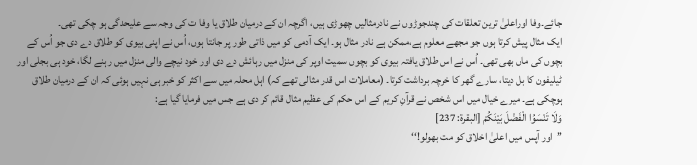جائے۔وفا اوراعلیٰ ترین تعلقات کی چندجوڑوں نے نادرمثالیں چھوڑی ہیں، اگرچہ ان کے درمیان طلاق یا وفا ت کی وجہ سے علیحدگی ہو چکی تھی۔
ایک مثال پیش کرتا ہوں جو مجھے معلوم ہے،ممکن ہے نادر مثال ہو۔ ایک آدمی کو میں ذاتی طور پر جانتا ہوں، اُس نے اپنی بیوی کو طلاق دے دی جو اُس کے بچوں کی ماں بھی تھی۔ اُس نے اس طلاق یافتہ بیوی کو بچوں سمیت اوپر کی منزل میں رہائش دے دی اور خود نیچے والی منزل میں رہنے لگا، خود ہی بجلی اور ٹیلیفون کا بل دیتا، سارے گھر کا خرچہ برداشت کرتا۔ (معاملات اس قدر مثالی تھے کہ) اہل محلہ میں سے اکثر کو خبر ہی نہیں ہوئی کہ ان کے درمیان طلاق ہوچکی ہے۔ میرے خیال میں اس شخص نے قرآنِ کریم کے اس حکم کی عظیم مثال قائم کر دی ہے جس میں فرمایا گیا ہے:
وَلَا تَنْسَوُا الْفَضْلَ بَیْنَكُمْ [البقرة: 237]
’’اور آپس میں اعلیٰ اخلاق کو مت بھولو!‘‘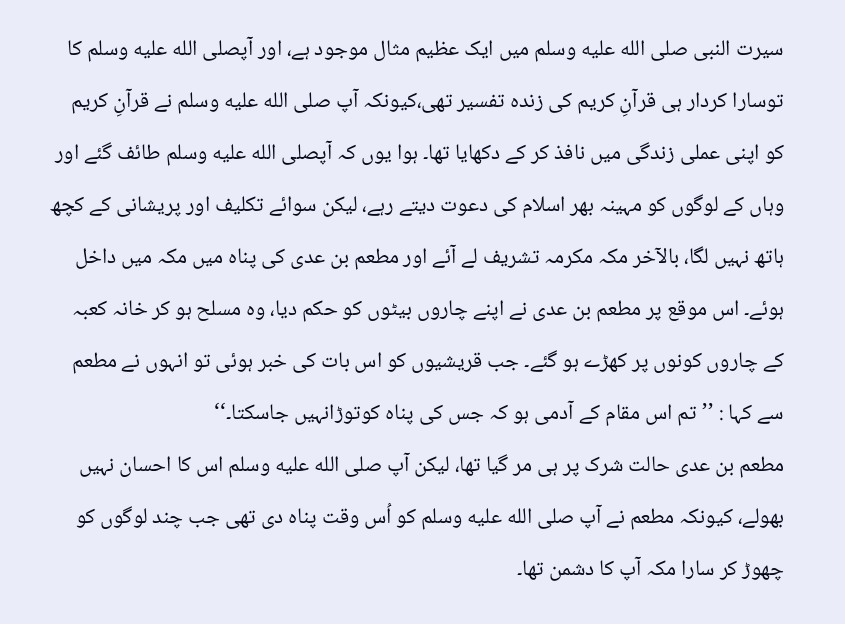سیرت النبی صلى الله عليه وسلم میں ایک عظیم مثال موجود ہے، اور آپصلى الله عليه وسلم کا توسارا کردار ہی قرآنِ کریم کی زندہ تفسیر تھی،کیونکہ آپ صلى الله عليه وسلم نے قرآنِ کریم کو اپنی عملی زندگی میں نافذ کر کے دکھایا تھا۔ ہوا یوں کہ آپصلى الله عليه وسلم طائف گئے اور وہاں کے لوگوں کو مہینہ بھر اسلام کی دعوت دیتے رہے، لیکن سوائے تکلیف اور پریشانی کے کچھ ہاتھ نہیں لگا، بالآخر مکہ مکرمہ تشریف لے آئے اور مطعم بن عدی کی پناہ میں مکہ میں داخل ہوئے۔ اس موقع پر مطعم بن عدی نے اپنے چاروں بیٹوں کو حکم دیا، وہ مسلح ہو کر خانہ کعبہ کے چاروں کونوں پر کھڑے ہو گئے۔ جب قریشیوں کو اس بات کی خبر ہوئی تو انہوں نے مطعم سے کہا : ’’تم اس مقام کے آدمی ہو کہ جس کی پناہ کوتوڑانہیں جاسکتا۔‘‘
مطعم بن عدی حالت شرک پر ہی مر گیا تھا، لیکن آپ صلى الله عليه وسلم اس کا احسان نہیں بھولے، کیونکہ مطعم نے آپ صلى الله عليه وسلم کو اُس وقت پناہ دی تھی جب چند لوگوں کو چھوڑ کر سارا مکہ آپ کا دشمن تھا۔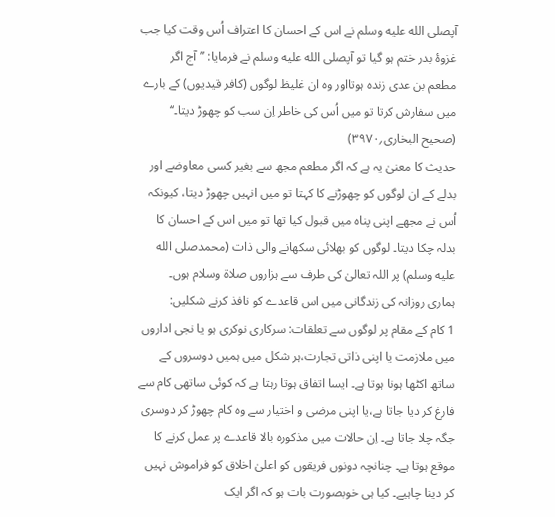آپصلى الله عليه وسلم نے اس کے احسان کا اعتراف اُس وقت کیا جب غزوۂ بدر ختم ہو گیا تو آپصلى الله عليه وسلم نے فرمایا: ’’آج اگر مطعم بن عدی زندہ ہوتااور وہ ان غلیظ لوگوں (کافر قیدیوں) کے بارے میں سفارش کرتا تو میں اُس کی خاطر اِن سب کو چھوڑ دیتا۔‘‘ (صحیح البخاری؍۳۹۷۰)
حدیث کا معنیٰ یہ ہے کہ اگر مطعم مجھ سے بغیر کسی معاوضے اور بدلے کے ان لوگوں کو چھوڑنے کا کہتا تو میں انہیں چھوڑ دیتا، کیونکہ اُس نے مجھے اپنی پناہ میں قبول کیا تھا تو میں اس کے احسان کا بدلہ چکا دیتا۔ لوگوں کو بھلائی سکھانے والی ذات (محمدصلى الله عليه وسلم) پر اللہ تعالیٰ کی طرف سے ہزاروں صلاۃ وسلام ہوں۔
ہماری روزانہ کی زندگانی میں اس قاعدے کو نافذ کرنے شکلیں:
1 کام کے مقام پر لوگوں سے تعلقات: سرکاری نوکری ہو یا نجی اداروں میں ملازمت یا اپنی ذاتی تجارت،ہر شکل میں ہمیں دوسروں کے ساتھ اکٹھا ہونا ہوتا ہے۔ ایسا اتفاق ہوتا رہتا ہے کہ کوئی ساتھی کام سے فارغ کر دیا جاتا ہے،یا اپنی مرضی و اختیار سے وہ کام چھوڑ کر دوسری جگہ چلا جاتا ہے۔ اِن حالات میں مذکورہ بالا قاعدے پر عمل کرنے کا موقع ہوتا ہے۔ چنانچہ دونوں فریقوں کو اعلیٰ اخلاق کو فراموش نہیں کر دینا چاہیے۔ کیا ہی خوبصورت بات ہو کہ اگر ایک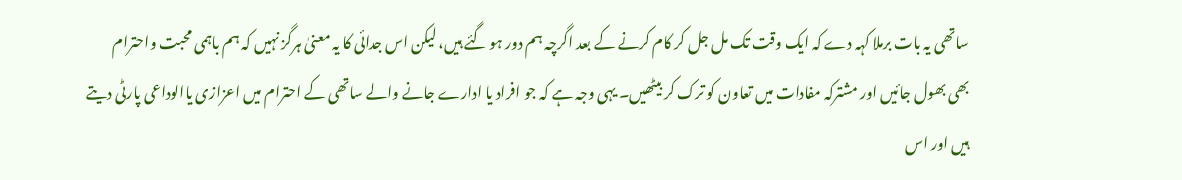ساتھی یہ بات برملا کہہ دے کہ ایک وقت تک مل جل کر کام کرنے کے بعد اگرچہ ہم دور ہو گئے ہیں، لیکن اس جدائی کا یہ معنیٰ ہرگز نہیں کہ ہم باہمی محبت واحترام بھی بھول جائیں اور مشترکہ مفادات میں تعاون کو ترک کر بیٹھیں۔ یہی وجہ ہے کہ جو افراد یا ادارے جانے والے ساتھی کے احترام میں اعزازی یاالوداعی پارٹی دیتے ہیں اور اس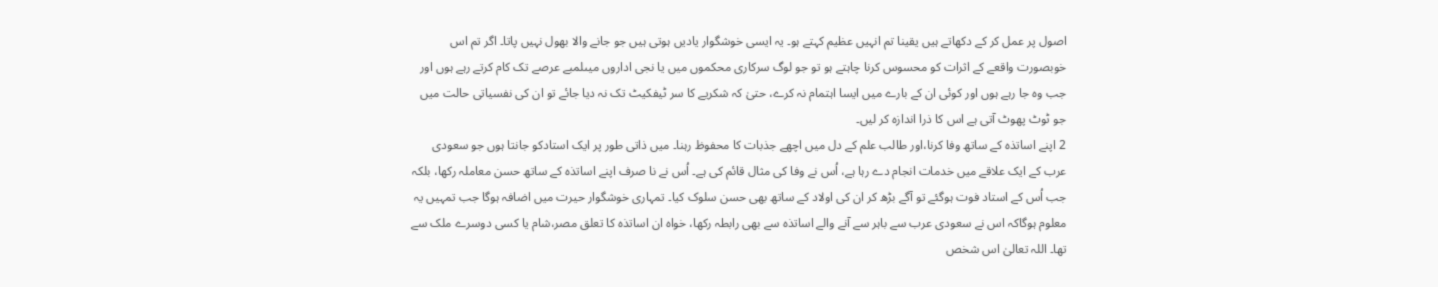اصول پر عمل کر کے دکھاتے ہیں یقینا تم انہیں عظیم کہتے ہو۔ یہ ایسی خوشگوار یادیں ہوتی ہیں جو جانے والا بھول نہیں پاتا۔ اگر تم اس خوبصورت واقعے کے اثرات کو محسوس کرنا چاہتے ہو تو جو لوگ سرکاری محکموں میں یا نجی اداروں میںلمبے عرصے تک کام کرتے رہے ہوں اور جب وہ جا رہے ہوں اور کوئی ان کے بارے میں ایسا اہتمام نہ کرے، حتیٰ کہ شکریے کا سر ٹیفکیٹ تک نہ دیا جائے تو ان کی نفسیاتی حالت میں جو ٹوٹ پھوٹ آتی ہے اس کا ذرا اندازہ کر لیں۔
2 اپنے اساتذہ کے ساتھ وفا کرنا،اور طالب علم کے دل میں اچھے جذبات کا محفوظ رہنا۔ میں ذاتی طور پر ایک استادکو جانتا ہوں جو سعودی عرب کے ایک علاقے میں خدمات انجام دے رہا ہے، اُس نے وفا کی مثال قائم کی ہے۔ اُس نے نا صرف اپنے اساتذہ کے ساتھ حسن معاملہ رکھا، بلکہ جب اُس کے استاد فوت ہوگئے تو آگے بڑھ کر ان کی اولاد کے ساتھ بھی حسن سلوک کیا۔ تمہاری خوشگوار حیرت میں اضافہ ہوگا جب تمہیں یہ معلوم ہوگاکہ اس نے سعودی عرب سے باہر سے آنے والے اساتذہ سے بھی رابطہ رکھا، خواہ ان اساتذہ کا تعلق مصر،شام یا کسی دوسرے ملک سے تھا۔ اللہ تعالیٰ اس شخص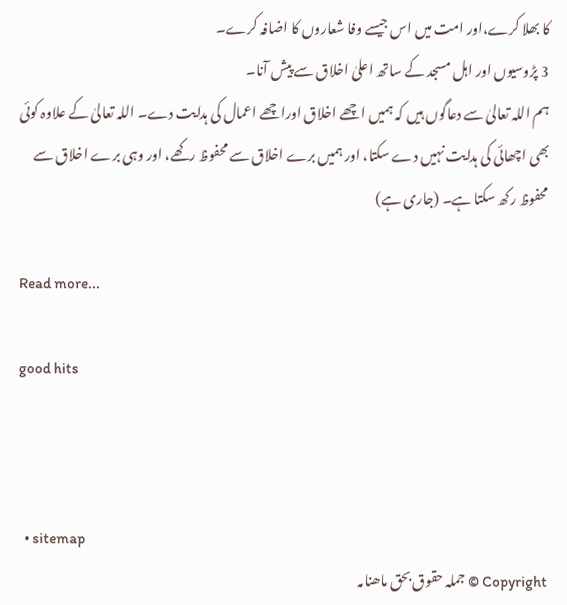کا بھلا کرے،اور امت میں اس جیسے وفا شعاروں کا اضافہ کرے۔
3 پڑوسیوں اور اہل مسجد کے ساتھ اعلیٰ اخلاق سے پیش آنا۔
ہم اللہ تعالیٰ سے دعاگوں ہیں کہ ہمیں اچھے اخلاق اوراچھے اعمال کی ہدایت دے۔ اللہ تعالیٰ کے علاوہ کوئی بھی اچھائی کی ہدایت نہیں دے سکتا، اور ہمیں برے اخلاق سے محفوظ رکھے، اور وہی برے اخلاق سے محفوظ رکھ سکتا ہے۔ (جاری ہے)

Read more...

good hits



  • sitemap
Copyright © جملہ حقوق بحق ماھنامہ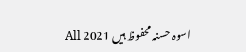اسوہ حسنہ محفوظ ہیں 2021 All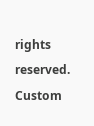rights reserved. Custom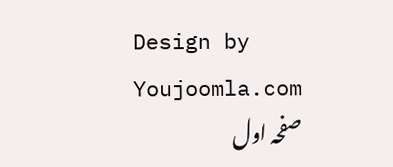Design by Youjoomla.com
صفحہ اول